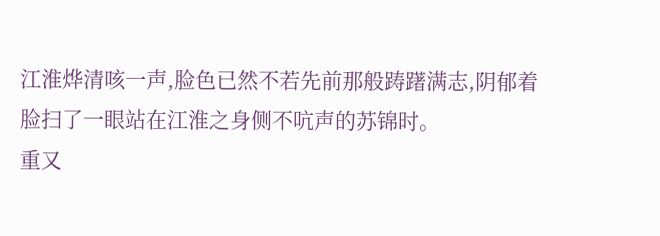江淮烨清咳一声,脸色已然不若先前那般踌躇满志,阴郁着脸扫了一眼站在江淮之身侧不吭声的苏锦时。
重又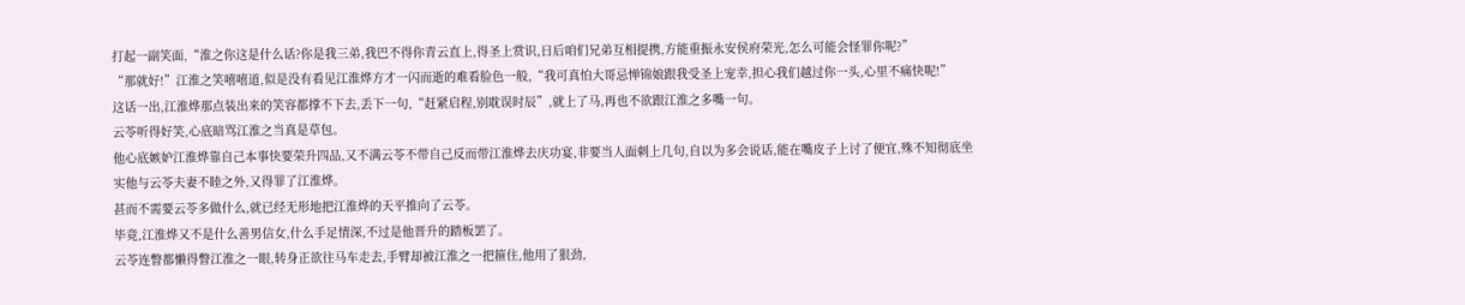打起一副笑面,“淮之你这是什么话?你是我三弟,我巴不得你青云直上,得圣上赏识,日后咱们兄弟互相提携,方能重振永安侯府荣光,怎么可能会怪罪你呢?”
“那就好!”江淮之笑嘻嘻道,似是没有看见江淮烨方才一闪而逝的难看脸色一般,“我可真怕大哥忌惮锦娘跟我受圣上宠幸,担心我们越过你一头,心里不痛快呢!”
这话一出,江淮烨那点装出来的笑容都撑不下去,丢下一句,“赶紧启程,别耽误时辰”,就上了马,再也不欲跟江淮之多嘴一句。
云苓听得好笑,心底暗骂江淮之当真是草包。
他心底嫉妒江淮烨靠自己本事快要荣升四品,又不满云苓不带自己反而带江淮烨去庆功宴,非要当人面刺上几句,自以为多会说话,能在嘴皮子上讨了便宜,殊不知彻底坐实他与云苓夫妻不睦之外,又得罪了江淮烨。
甚而不需要云苓多做什么,就已经无形地把江淮烨的天平推向了云苓。
毕竟,江淮烨又不是什么善男信女,什么手足情深,不过是他晋升的踏板罢了。
云苓连瞥都懒得瞥江淮之一眼,转身正欲往马车走去,手臂却被江淮之一把箍住,他用了狠劲,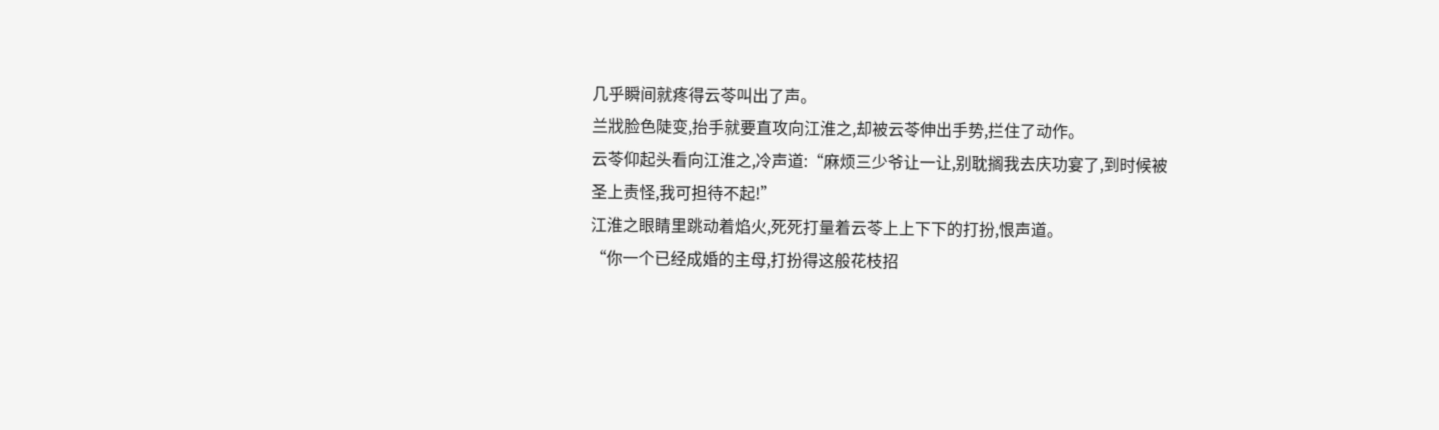几乎瞬间就疼得云苓叫出了声。
兰戕脸色陡变,抬手就要直攻向江淮之,却被云苓伸出手势,拦住了动作。
云苓仰起头看向江淮之,冷声道:“麻烦三少爷让一让,别耽搁我去庆功宴了,到时候被圣上责怪,我可担待不起!”
江淮之眼睛里跳动着焰火,死死打量着云苓上上下下的打扮,恨声道。
“你一个已经成婚的主母,打扮得这般花枝招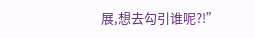展,想去勾引谁呢?!”